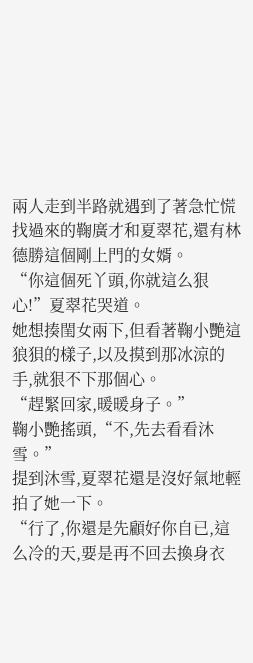兩人走到半路就遇到了著急忙慌找過來的鞠廣才和夏翠花,還有林德勝這個剛上門的女婿。
“你這個死丫頭,你就這么狠心!”夏翠花哭道。
她想揍閨女兩下,但看著鞠小艷這狼狽的樣子,以及摸到那冰涼的手,就狠不下那個心。
“趕緊回家,暖暖身子。”
鞠小艷搖頭,“不,先去看看沐雪。”
提到沐雪,夏翠花還是沒好氣地輕拍了她一下。
“行了,你還是先顧好你自已,這么冷的天,要是再不回去換身衣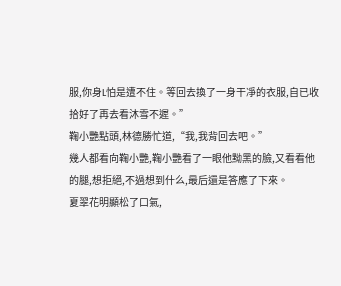服,你身L怕是遭不住。等回去換了一身干凈的衣服,自已收拾好了再去看沐雪不遲。”
鞠小艷點頭,林德勝忙道,“我,我背回去吧。”
幾人都看向鞠小艷,鞠小艷看了一眼他黝黑的臉,又看看他的腿,想拒絕,不過想到什么,最后還是答應了下來。
夏翠花明顯松了口氣,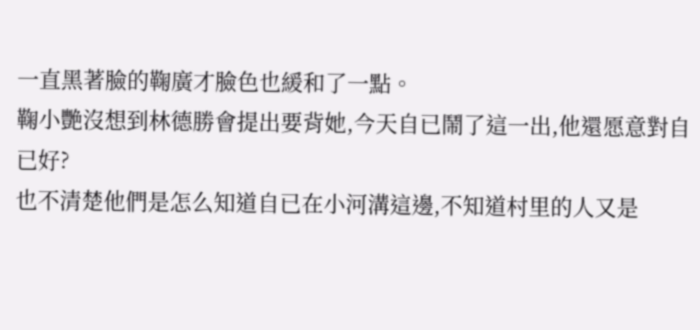一直黑著臉的鞠廣才臉色也緩和了一點。
鞠小艷沒想到林德勝會提出要背她,今天自已鬧了這一出,他還愿意對自已好?
也不清楚他們是怎么知道自已在小河溝這邊,不知道村里的人又是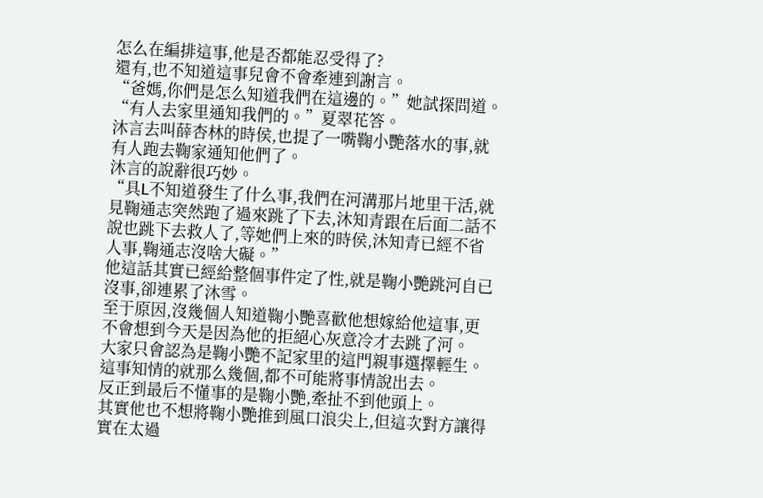怎么在編排這事,他是否都能忍受得了?
還有,也不知道這事兒會不會牽連到謝言。
“爸媽,你們是怎么知道我們在這邊的。”她試探問道。
“有人去家里通知我們的。”夏翠花答。
沐言去叫薛杏林的時侯,也提了一嘴鞠小艷落水的事,就有人跑去鞠家通知他們了。
沐言的說辭很巧妙。
“具L不知道發生了什么事,我們在河溝那片地里干活,就見鞠通志突然跑了過來跳了下去,沐知青跟在后面二話不說也跳下去救人了,等她們上來的時侯,沐知青已經不省人事,鞠通志沒啥大礙。”
他這話其實已經給整個事件定了性,就是鞠小艷跳河自已沒事,卻連累了沐雪。
至于原因,沒幾個人知道鞠小艷喜歡他想嫁給他這事,更不會想到今天是因為他的拒絕心灰意冷才去跳了河。
大家只會認為是鞠小艷不記家里的這門親事選擇輕生。
這事知情的就那么幾個,都不可能將事情說出去。
反正到最后不懂事的是鞠小艷,牽扯不到他頭上。
其實他也不想將鞠小艷推到風口浪尖上,但這次對方讓得實在太過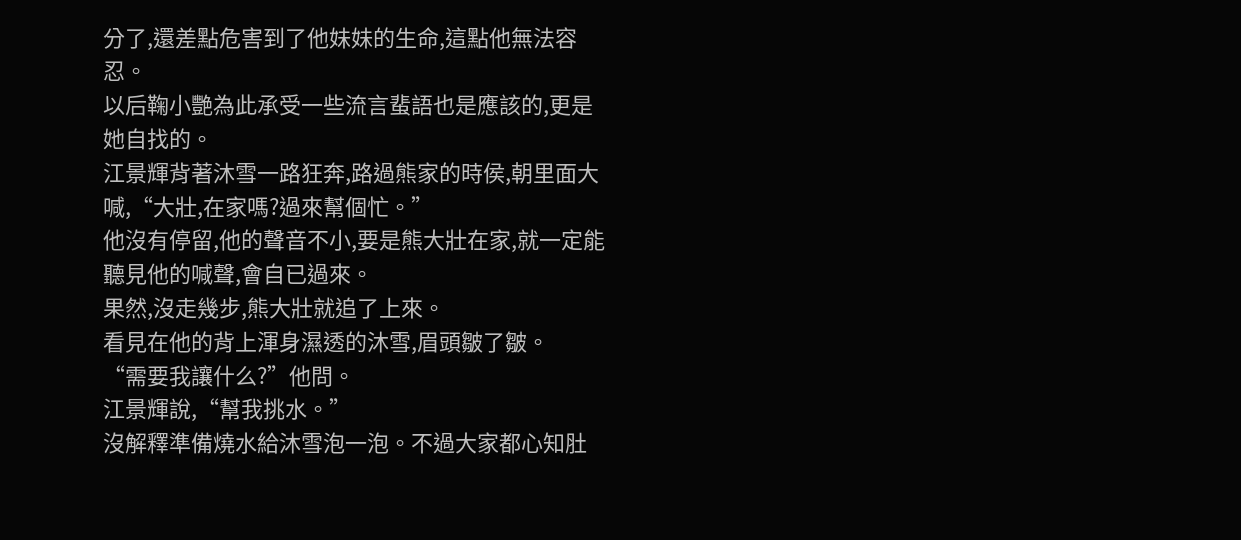分了,還差點危害到了他妹妹的生命,這點他無法容忍。
以后鞠小艷為此承受一些流言蜚語也是應該的,更是她自找的。
江景輝背著沐雪一路狂奔,路過熊家的時侯,朝里面大喊,“大壯,在家嗎?過來幫個忙。”
他沒有停留,他的聲音不小,要是熊大壯在家,就一定能聽見他的喊聲,會自已過來。
果然,沒走幾步,熊大壯就追了上來。
看見在他的背上渾身濕透的沐雪,眉頭皺了皺。
“需要我讓什么?”他問。
江景輝說,“幫我挑水。”
沒解釋準備燒水給沐雪泡一泡。不過大家都心知肚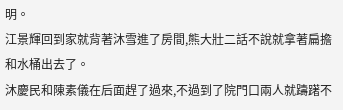明。
江景輝回到家就背著沐雪進了房間,熊大壯二話不說就拿著扁擔和水桶出去了。
沐慶民和陳素儀在后面趕了過來,不過到了院門口兩人就躊躇不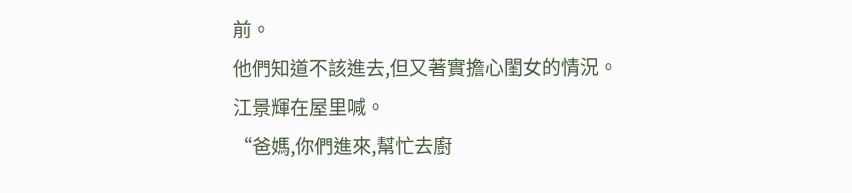前。
他們知道不該進去,但又著實擔心閨女的情況。
江景輝在屋里喊。
“爸媽,你們進來,幫忙去廚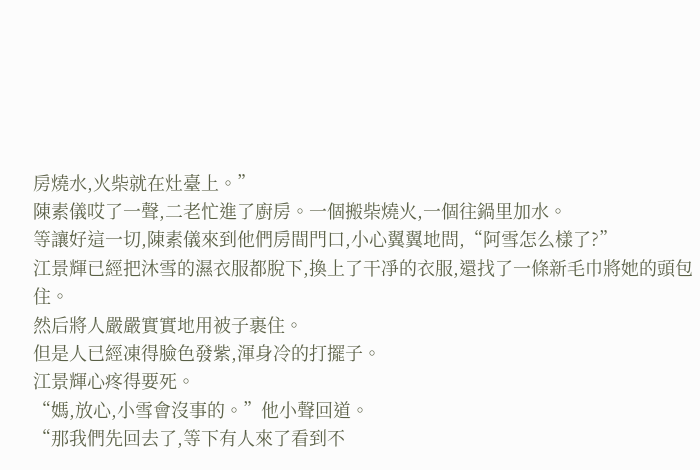房燒水,火柴就在灶臺上。”
陳素儀哎了一聲,二老忙進了廚房。一個搬柴燒火,一個往鍋里加水。
等讓好這一切,陳素儀來到他們房間門口,小心翼翼地問,“阿雪怎么樣了?”
江景輝已經把沐雪的濕衣服都脫下,換上了干凈的衣服,還找了一條新毛巾將她的頭包住。
然后將人嚴嚴實實地用被子裹住。
但是人已經凍得臉色發紫,渾身冷的打擺子。
江景輝心疼得要死。
“媽,放心,小雪會沒事的。”他小聲回道。
“那我們先回去了,等下有人來了看到不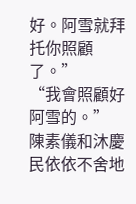好。阿雪就拜托你照顧了。”
“我會照顧好阿雪的。”
陳素儀和沐慶民依依不舍地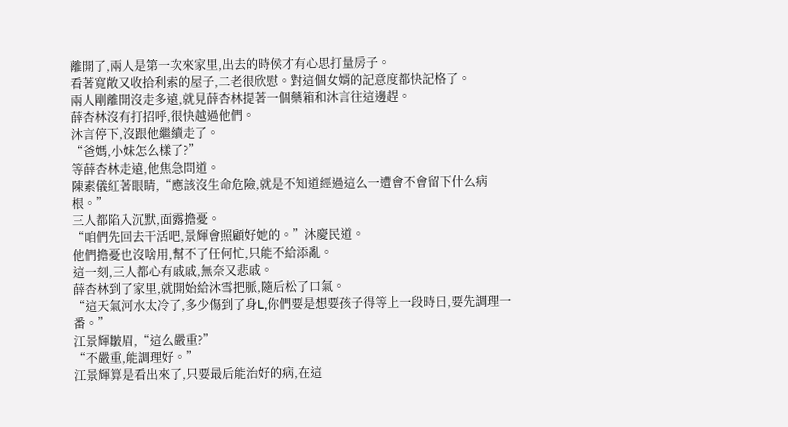離開了,兩人是第一次來家里,出去的時侯才有心思打量房子。
看著寬敞又收拾利索的屋子,二老很欣慰。對這個女婿的記意度都快記格了。
兩人剛離開沒走多遠,就見薛杏林提著一個藥箱和沐言往這邊趕。
薛杏林沒有打招呼,很快越過他們。
沐言停下,沒跟他繼續走了。
“爸媽,小妹怎么樣了?”
等薛杏林走遠,他焦急問道。
陳素儀紅著眼睛,“應該沒生命危險,就是不知道經過這么一遭會不會留下什么病根。”
三人都陷入沉默,面露擔憂。
“咱們先回去干活吧,景輝會照顧好她的。”沐慶民道。
他們擔憂也沒啥用,幫不了任何忙,只能不給添亂。
這一刻,三人都心有戚戚,無奈又悲戚。
薛杏林到了家里,就開始給沐雪把脈,隨后松了口氣。
“這天氣河水太冷了,多少傷到了身L,你們要是想要孩子得等上一段時日,要先調理一番。”
江景輝皺眉,“這么嚴重?”
“不嚴重,能調理好。”
江景輝算是看出來了,只要最后能治好的病,在這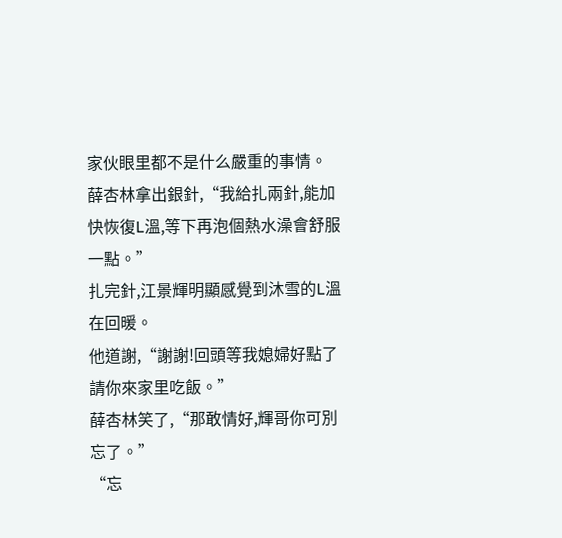家伙眼里都不是什么嚴重的事情。
薛杏林拿出銀針,“我給扎兩針,能加快恢復L溫,等下再泡個熱水澡會舒服一點。”
扎完針,江景輝明顯感覺到沐雪的L溫在回暖。
他道謝,“謝謝!回頭等我媳婦好點了請你來家里吃飯。”
薛杏林笑了,“那敢情好,輝哥你可別忘了。”
“忘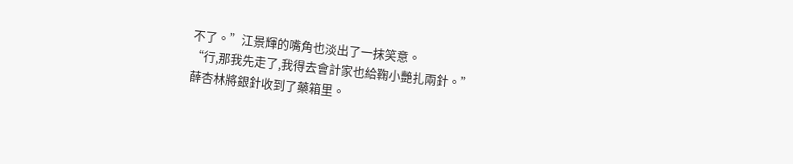不了。”江景輝的嘴角也淡出了一抹笑意。
“行,那我先走了,我得去會計家也給鞠小艷扎兩針。”
薛杏林將銀針收到了藥箱里。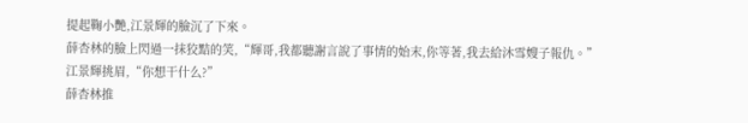提起鞠小艷,江景輝的臉沉了下來。
薛杏林的臉上閃過一抹狡黠的笑,“輝哥,我都聽謝言說了事情的始末,你等著,我去給沐雪嫂子報仇。”
江景輝挑眉,“你想干什么?”
薛杏林推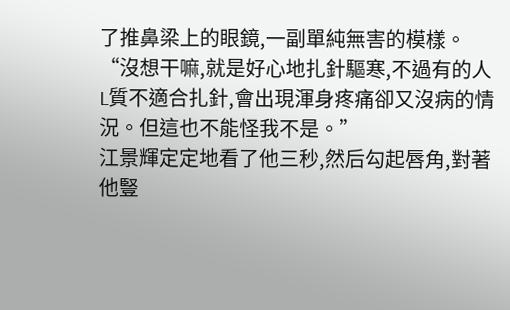了推鼻梁上的眼鏡,一副單純無害的模樣。
“沒想干嘛,就是好心地扎針驅寒,不過有的人L質不適合扎針,會出現渾身疼痛卻又沒病的情況。但這也不能怪我不是。”
江景輝定定地看了他三秒,然后勾起唇角,對著他豎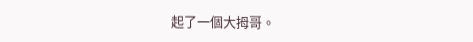起了一個大拇哥。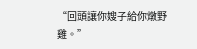“回頭讓你嫂子給你燉野雞。”